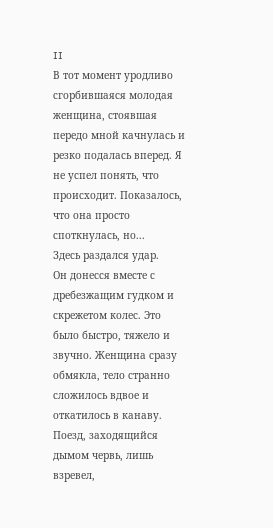II
В тот момент уродливо сгорбившаяся молодая женщина, стоявшая передо мной качнулась и резко подалась вперед. Я не успел понять, что происходит. Показалось, что она просто споткнулась, но...
Здесь раздался удар.
Он донесся вместе с дребезжащим гудком и скрежетом колес. Это было быстро, тяжело и звучно. Женщина сразу обмякла, тело странно сложилось вдвое и откатилось в канаву. Поезд, заходящийся дымом червь, лишь взревел,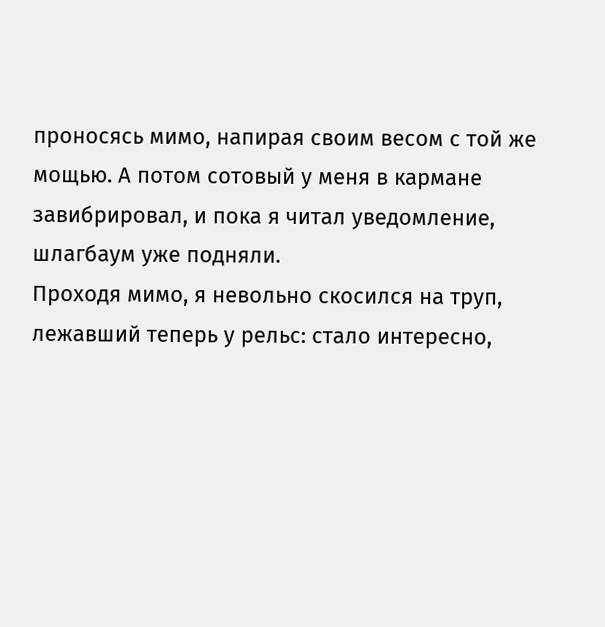проносясь мимо, напирая своим весом с той же мощью. А потом сотовый у меня в кармане завибрировал, и пока я читал уведомление, шлагбаум уже подняли.
Проходя мимо, я невольно скосился на труп, лежавший теперь у рельс: стало интересно,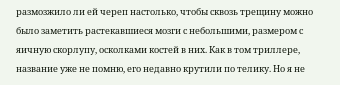размозжило ли ей череп настолько, чтобы сквозь трещину можно было заметить растекавшиеся мозги с небольшими, размером с яичную скорлупу, осколками костей в них. Как в том триллере, название уже не помню, его недавно крутили по телику. Но я не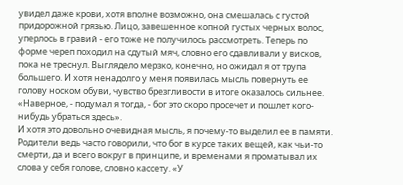увидел даже крови, хотя вполне возможно, она смешалась с густой придорожной грязью. Лицо, завешенное копной густых черных волос, уперлось в гравий - его тоже не получилось рассмотреть. Теперь по форме череп походил на сдутый мяч, словно его сдавливали у висков, пока не треснул. Выглядело мерзко, конечно, но ожидал я от трупа большего. И хотя ненадолго у меня появилась мысль повернуть ее голову носком обуви, чувство брезгливости в итоге оказалось сильнее.
«Наверное, - подумал я тогда, - бог это скоро просечет и пошлет кого-нибудь убраться здесь».
И хотя это довольно очевидная мысль, я почему-то выделил ее в памяти. Родители ведь часто говорили, что бог в курсе таких вещей, как чьи-то смерти, да и всего вокруг в принципе, и временами я проматывал их слова у себя голове, словно кассету. «У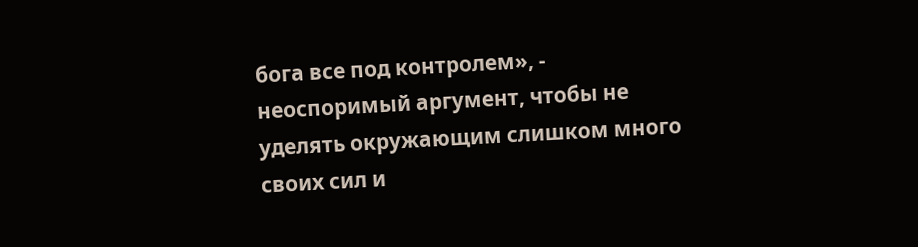бога все под контролем», - неоспоримый аргумент, чтобы не уделять окружающим слишком много своих сил и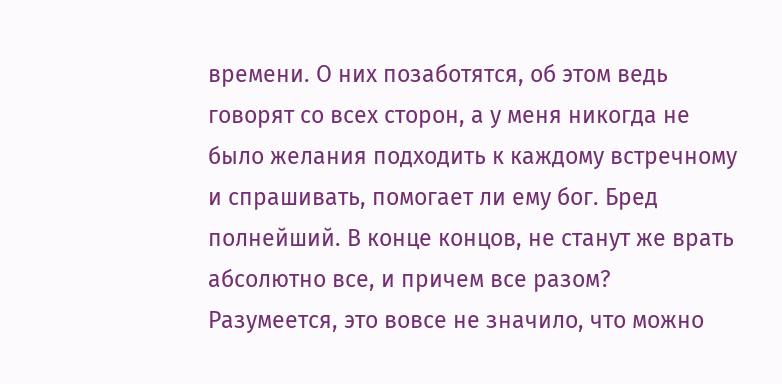времени. О них позаботятся, об этом ведь говорят со всех сторон, а у меня никогда не было желания подходить к каждому встречному и спрашивать, помогает ли ему бог. Бред полнейший. В конце концов, не станут же врать абсолютно все, и причем все разом? Разумеется, это вовсе не значило, что можно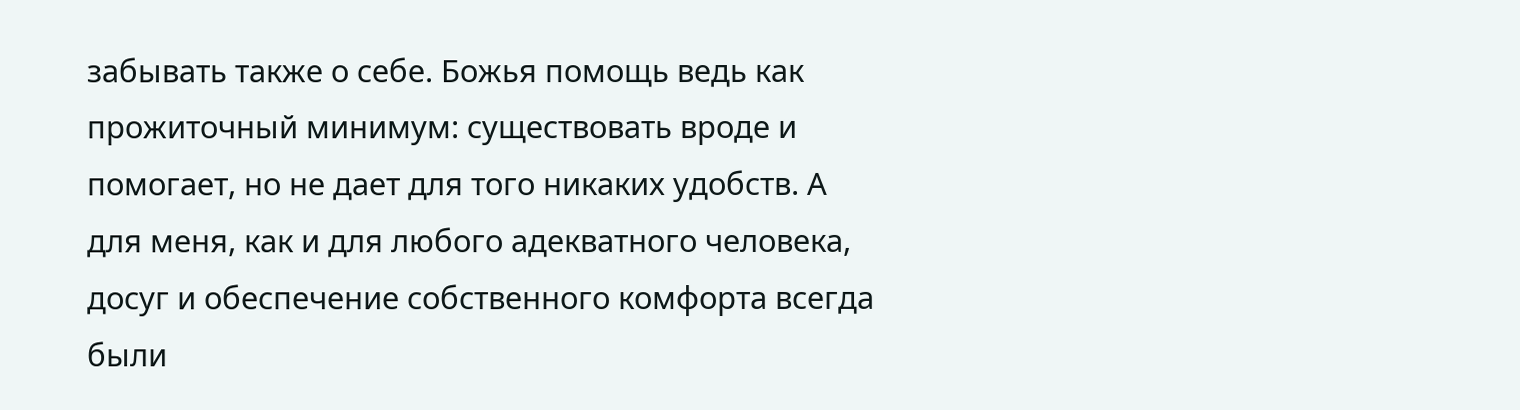забывать также о себе. Божья помощь ведь как прожиточный минимум: существовать вроде и помогает, но не дает для того никаких удобств. А для меня, как и для любого адекватного человека, досуг и обеспечение собственного комфорта всегда были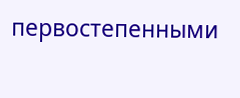первостепенными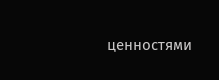ценностями